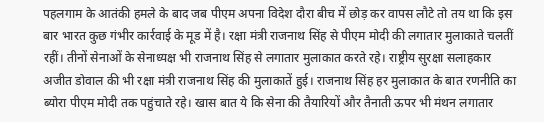पहलगाम के आतंकी हमले के बाद जब पीएम अपना विदेश दौरा बीच में छोड़ कर वापस लौटे तो तय था कि इस बार भारत कुछ गंभीर कार्रवाई के मूड में है। रक्षा मंत्री राजनाथ सिंह से पीएम मोदी की लगातार मुलाकाते चलतीं रहीं। तीनों सेनाओं के सेनाध्यक्ष भी राजनाथ सिंह से लगातार मुलाकात करते रहे। राष्ट्रीय सुरक्षा सलाहकार अजीत डोवाल की भी रक्षा मंत्री राजनाथ सिंह की मुलाकातें हुई। राजनाथ सिंह हर मुलाकात के बात रणनीति का ब्योरा पीएम मोदी तक पहुंचाते रहे। खास बात ये कि सेना की तैयारियों और तैनाती ऊपर भी मंथन लगातार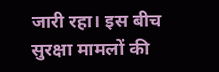जारी रहा। इस बीच सुरक्षा मामलों की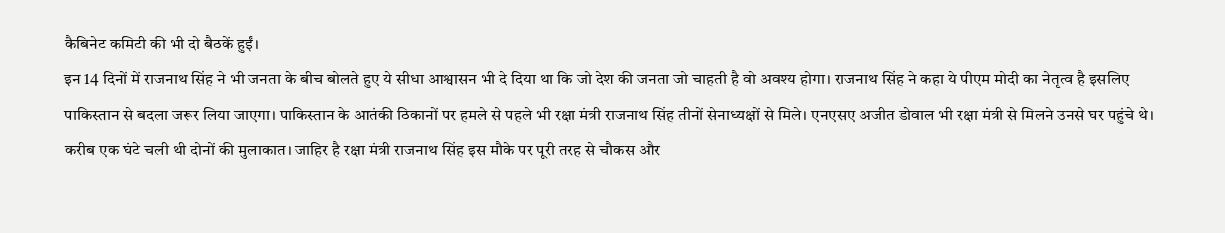कैबिनेट कमिटी की भी दो बैठकें हुईं।
इन 14 दिनों में राजनाथ सिंह ने भी जनता के बीच बोलते हुए ये सीधा आश्वासन भी दे दिया था कि जो देश की जनता जो चाहती है वो अवश्य होगा। राजनाथ सिंह ने कहा ये पीएम मोदी का नेतृत्व है इसलिए पाकिस्तान से बदला जरूर लिया जाएगा। पाकिस्तान के आतंकी ठिकानों पर हमले से पहले भी रक्षा मंत्री राजनाथ सिंह तीनों सेनाध्यक्षों से मिले। एनएसए अजीत डोवाल भी रक्षा मंत्री से मिलने उनसे घर पहुंचे थे। करीब एक घंटे चली थी दोनों की मुलाकात। जाहिर है रक्षा मंत्री राजनाथ सिंह इस मौके पर पूरी तरह से चौकस और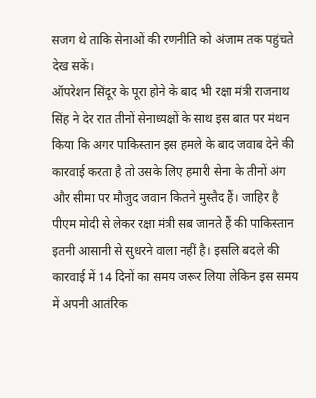सजग थे ताकि सेनाओं की रणनीति को अंजाम तक पहुंचते देख सकें।
ऑपरेशन सिंदूर के पूरा होने के बाद भी रक्षा मंत्री राजनाथ सिंह ने देर रात तीनों सेनाध्यक्षों के साथ इस बात पर मंथन किया कि अगर पाकिस्तान इस हमले के बाद जवाब देने की कारवाई करता है तो उसके लिए हमारी सेना के तीनों अंग और सीमा पर मौजुद जवान कितने मुस्तैद हैं। जाहिर है पीएम मोदी से लेकर रक्षा मंत्री सब जानते हैं की पाकिस्तान इतनी आसानी से सुधरने वाला नहीं है। इसलि बदले की कारवाई में 14 दिनों का समय जरूर लिया लेकिन इस समय में अपनी आतंरिक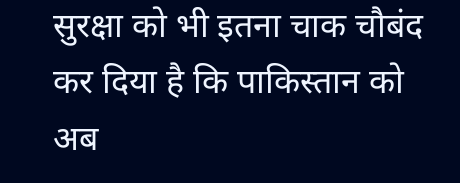सुरक्षा को भी इतना चाक चौबंद कर दिया है कि पाकिस्तान को अब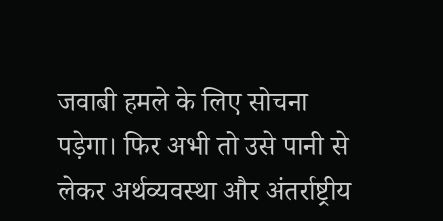जवाबी हमले के लिए सोचना पड़ेगा। फिर अभी तो उसे पानी से लेकर अर्थव्यवस्था और अंतर्राष्ट्रीय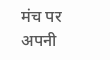मंच पर अपनी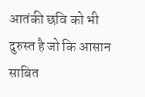आतंकी छवि को भी दुरुस्त है जो कि आसान साबित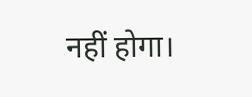नहीं होगा।